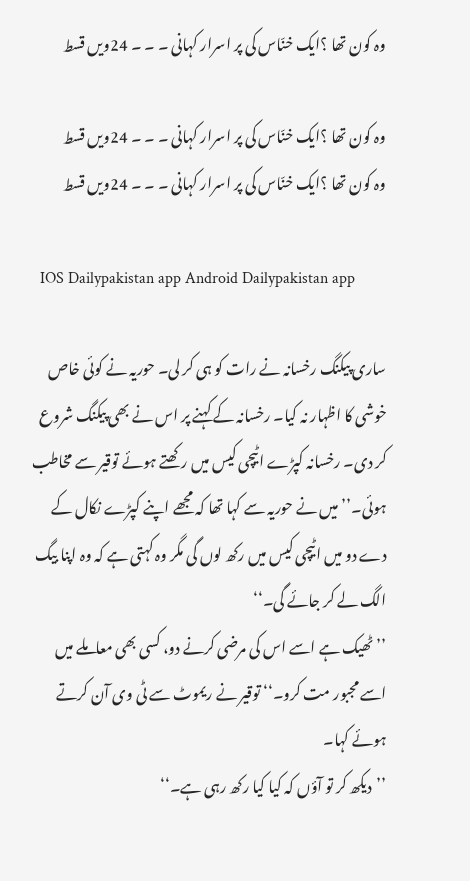وہ کون تھا ؟ایک خنّاس کی پر اسرار کہانی ۔ ۔ ۔ 24ویں قسط

وہ کون تھا ؟ایک خنّاس کی پر اسرار کہانی ۔ ۔ ۔ 24ویں قسط
وہ کون تھا ؟ایک خنّاس کی پر اسرار کہانی ۔ ۔ ۔ 24ویں قسط

  IOS Dailypakistan app Android Dailypakistan app

ساری پیکنگ رخسانہ نے رات کو ہی کر لی۔ حوریہ نے کوئی خاص خوشی کا اظہار نہ کیا۔ رخسانہ کے کہنے پر اس نے بھی پیکنگ شروع کر دی۔ رخسانہ کپڑے اٹیچی کیس میں رکھتے ہوئے توقیر سے مخاطب ہوئی۔’’میں نے حوریہ سے کہا تھا کہ مجھے اپنے کپڑے نکال کے دے دو میں اٹیچی کیس میں رکھ لوں گی مگر وہ کہتی ہے کہ وہ اپنا بیگ الگ لے کر جائے گی۔‘‘
’’ٹھیک ہے اسے اس کی مرضی کرنے دو، کسی بھی معاملے میں اسے مجبور مت کرو۔‘‘ توقیر نے ریموٹ سے ٹی وی آن کرتے ہوئے کہا۔
’’دیکھ کر تو آؤں کہ کیا کیا رکھ رہی ہے۔‘‘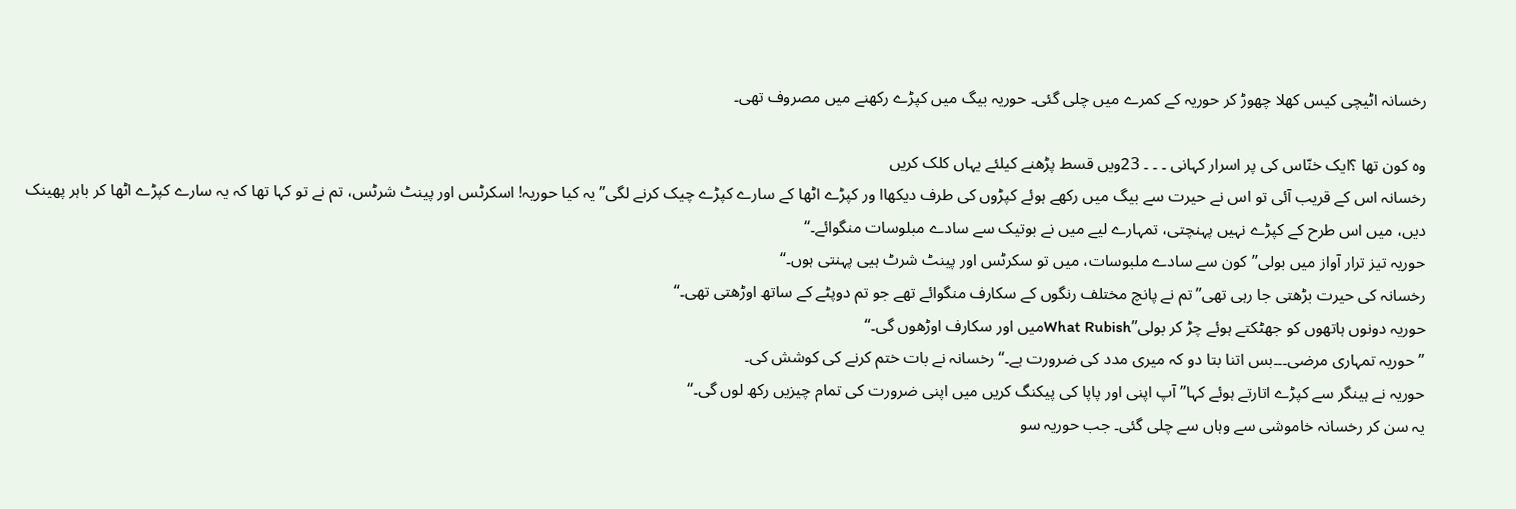رخسانہ اٹیچی کیس کھلا چھوڑ کر حوریہ کے کمرے میں چلی گئی۔ حوریہ بیگ میں کپڑے رکھنے میں مصروف تھی۔

وہ کون تھا ؟ایک خنّاس کی پر اسرار کہانی ۔ ۔ ۔ 23ویں قسط پڑھنے کیلئے یہاں کلک کریں
رخسانہ اس کے قریب آئی تو اس نے حیرت سے بیگ میں رکھے ہوئے کپڑوں کی طرف دیکھاا ور کپڑے اٹھا کے سارے کپڑے چیک کرنے لگی’’یہ کیا حوریہ! اسکرٹس اور پینٹ شرٹس، تم نے تو کہا تھا کہ یہ سارے کپڑے اٹھا کر باہر پھینک دیں، میں اس طرح کے کپڑے نہیں پہنچتی، تمہارے لیے میں نے بوتیک سے سادے مبلوسات منگوائے۔‘‘
حوریہ تیز ترار آواز میں بولی’’کون سے سادے ملبوسات، میں تو سکرٹس اور پینٹ شرٹ ہیی پہنتی ہوں۔‘‘
رخسانہ کی حیرت بڑھتی جا رہی تھی’’تم نے پانچ مختلف رنگوں کے سکارف منگوائے تھے جو تم دوپٹے کے ساتھ اوڑھتی تھی۔‘‘
حوریہ دونوں ہاتھوں کو جھٹکتے ہوئے چڑ کر بولی’’What Rubishمیں اور سکارف اوڑھوں گی۔‘‘
’’حوریہ تمہاری مرضی۔۔۔بس اتنا بتا دو کہ میری مدد کی ضرورت ہے۔‘‘ رخسانہ نے بات ختم کرنے کی کوشش کی۔
حوریہ نے ہینگر سے کپڑے اتارتے ہوئے کہا’’آپ اپنی اور پاپا کی پیکنگ کریں میں اپنی ضرورت کی تمام چیزیں رکھ لوں گی۔‘‘
یہ سن کر رخسانہ خاموشی سے وہاں سے چلی گئی۔ جب حوریہ سو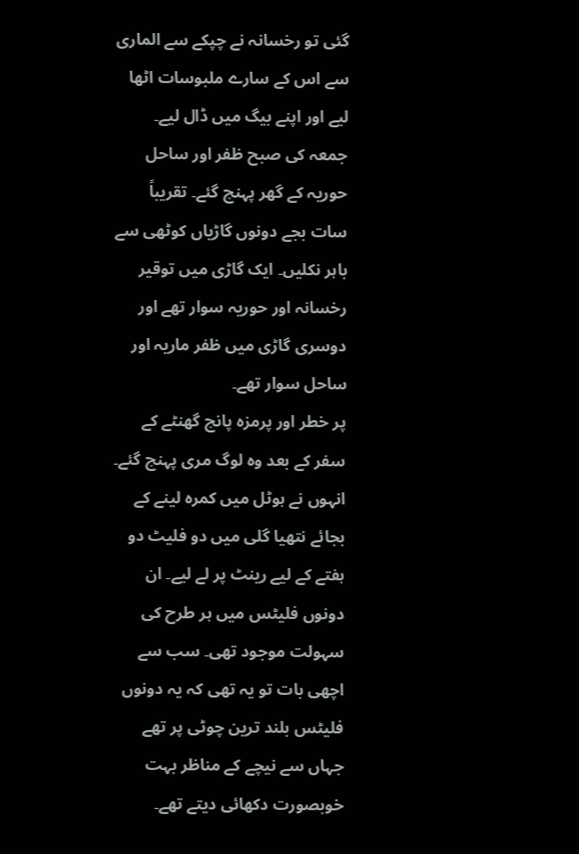گئی تو رخسانہ نے چپکے سے الماری سے اس کے سارے ملبوسات اٹھا لیے اور اپنے بیگ میں ڈال لیے۔ جمعہ کی صبح ظفر اور ساحل حوریہ کے گھر پہنچ گئے۔ تقریباً سات بجے دونوں گاڑیاں کوٹھی سے باہر نکلیں۔ ایک گاڑی میں توقیر رخسانہ اور حوریہ سوار تھے اور دوسری گاڑی میں ظفر ماریہ اور ساحل سوار تھے۔
پر خطر اور پرمزہ پانچ گھنٹے کے سفر کے بعد وہ لوگ مری پہنچ گئے۔ انہوں نے ہوٹل میں کمرہ لینے کے بجائے نتھیا گلی میں دو فلیٹ دو ہفتے کے لیے رینٹ پر لے لیے۔ ان دونوں فلیٹس میں ہر طرح کی سہولت موجود تھی۔ سب سے اچھی بات تو یہ تھی کہ یہ دونوں فلیٹس بلند ترین چوٹی پر تھے جہاں سے نیچے کے مناظر بہت خوبصورت دکھائی دیتے تھے۔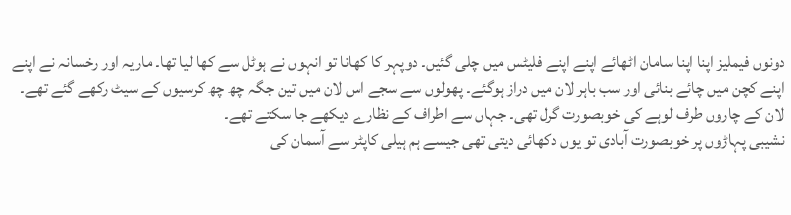دونوں فیملیز اپنا اپنا سامان اٹھائے اپنے اپنے فلیٹس میں چلی گئیں۔ دوپہر کا کھانا تو انہوں نے ہوٹل سے کھا لیا تھا۔ ماریہ اور رخسانہ نے اپنے اپنے کچن میں چائے بنائی اور سب باہر لان میں دراز ہوگئے۔ پھولوں سے سجے اس لان میں تین جگہ چھ چھ کرسیوں کے سیٹ رکھے گئے تھے۔ لان کے چاروں طرف لوہے کی خوبصورت گرل تھی۔ جہاں سے اطراف کے نظارے دیکھے جا سکتے تھے۔
نشیبی پہاڑوں پر خوبصورت آبادی تو یوں دکھائی دیتی تھی جیسے ہم ہیلی کاپٹر سے آسمان کی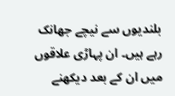بلندیوں سے نیچے جھانک رہے ہیں۔ ان پہاڑی علاقوں میں ان کے بعد دیکھنے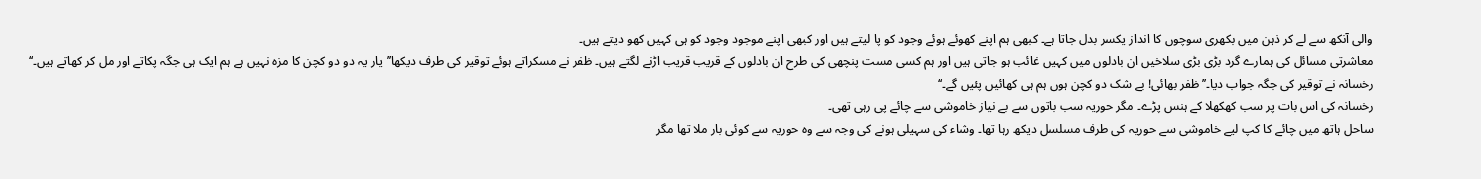والی آنکھ سے لے کر ذہن میں بکھری سوچوں کا انداز یکسر بدل جاتا ہے۔ کبھی ہم اپنے کھوئے ہوئے وجود کو پا لیتے ہیں اور کبھی اپنے موجود وجود کو ہی کہیں کھو دیتے ہیں۔
معاشرتی مسائل کی ہمارے گرد بڑی بڑی سلاخیں ان بادلوں میں کہیں غائب ہو جاتی ہیں اور ہم کسی مست پنچھی کی طرح ان بادلوں کے قریب قریب اڑنے لگتے ہیں۔ ظفر نے مسکراتے ہوئے توقیر کی طرف دیکھا’’یار یہ دو دو کچن کا مزہ نہیں ہے ہم ایک ہی جگہ پکاتے اور مل کر کھاتے ہیں۔‘‘
رخسانہ نے توقیر کی جگہ جواب دیا۔’’ظفر بھائی! بے شک دو کچن ہوں ہم ہی کھائیں پئیں گے۔‘‘
رخسانہ کی اس بات پر سب کھکھلا کے ہنس پڑے۔ مگر حوریہ سب باتوں سے بے نیاز خاموشی سے چائے پی رہی تھی۔
ساحل ہاتھ میں چائے کا کپ لیے خاموشی سے حوریہ کی طرف مسلسل دیکھ رہا تھا۔ وشاء کی سہیلی ہونے کی وجہ سے وہ حوریہ سے کوئی بار ملا تھا مگر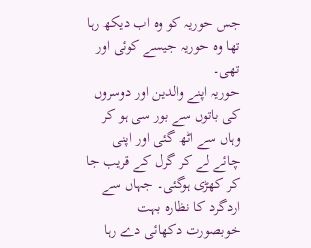جس حوریہ کو وہ اب دیکھ رہا تھا وہ حوریہ جیسے کوئی اور تھی۔
حوریہ اپنے والدین اور دوسروں کی باتوں سے بور سی ہو کر وہاں سے اٹھ گئی اور اپنی چائے لے کر گرل کے قریب جا کر کھڑی ہوگئی۔ جہاں سے اردگرد کا نظارہ بہت خوبصورت دکھائی دے رہا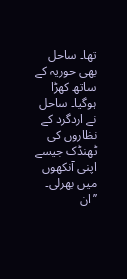تھا۔ ساحل بھی حوریہ کے ساتھ کھڑا ہوگیا۔ ساحل نے اردگرد کے نظاروں کی ٹھنڈک جیسے اپنی آنکھوں میں بھرلی۔
’’ان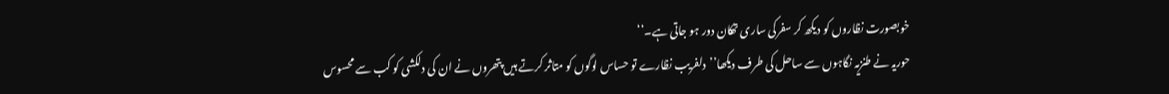خوبصورت نظاروں کو دیکھ کر سفرکی ساری تھکان دور ہو جاتی ہے۔‘‘
حوریہ نے طنزیہ نگاہوں سے ساحل کی طرف دیکھا’’دلفریب نظارے تو حساس لوگوں کو متاثر کرتے ہیں پتھروں نے ان کی دلکشی کو کب سے محسوس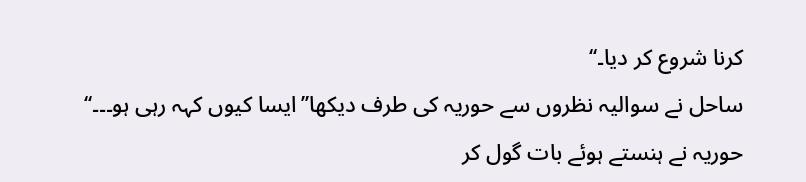کرنا شروع کر دیا۔‘‘
ساحل نے سوالیہ نظروں سے حوریہ کی طرف دیکھا’’ایسا کیوں کہہ رہی ہو۔۔۔‘‘
حوریہ نے ہنستے ہوئے بات گول کر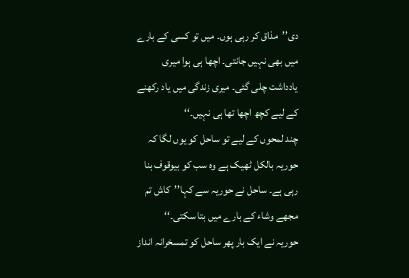دی’’مذاق کر رہی ہوں۔ میں تو کسی کے بارے میں بھی نہیں جانتی۔ اچھا ہی ہوا میری یادداشت چلی گئی۔ میری زندگی میں یاد رکھنے کے لیے کچھ اچھا تھا ہی نہیں۔‘‘
چند لمحوں کے لیے تو ساحل کو یوں لگا کہ حوریہ بالکل ٹھیک ہے وہ سب کو بیوقوف بنا رہی ہے۔ ساحل نے حوریہ سے کہا’’کاش تم مجھے وشاء کے بارے میں بتا سکتی۔‘‘
حوریہ نے ایک بار پھر ساحل کو تمسخرانہ انداز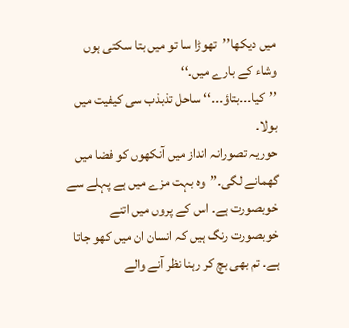میں دیکھا’’تھوڑا سا تو میں بتا سکتی ہوں وشاء کے بارے میں۔‘‘
’’کیا۔۔۔بتاؤ۔۔۔‘‘ ساحل تذبذب سی کیفیت میں بولا۔
حوریہ تصورانہ انداز میں آنکھوں کو فضا میں گھمانے لگی۔’’وہ بہت مزے میں ہے پہلے سے خوبصورت ہے۔ اس کے پروں میں اتنے خوبصورت رنگ ہیں کہ انسان ان میں کھو جاتا ہے۔ تم بھی بچ کر رہنا نظر آنے والے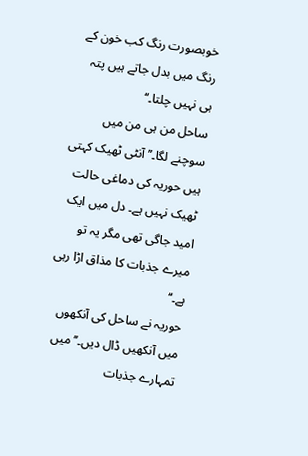خوبصورت رنگ کب خون کے رنگ میں بدل جاتے ہیں پتہ ہی نہیں چلتا۔‘‘
ساحل من ہی من میں سوچنے لگا۔’’آنٹی ٹھیک کہتی ہیں حوریہ کی دماغی حالت ٹھیک نہیں ہے۔ دل میں ایک امید جاگی تھی مگر یہ تو میرے جذبات کا مذاق اڑا رہی ہے۔‘‘
حوریہ نے ساحل کی آنکھوں میں آنکھیں ڈال دیں۔’’میں تمہارے جذبات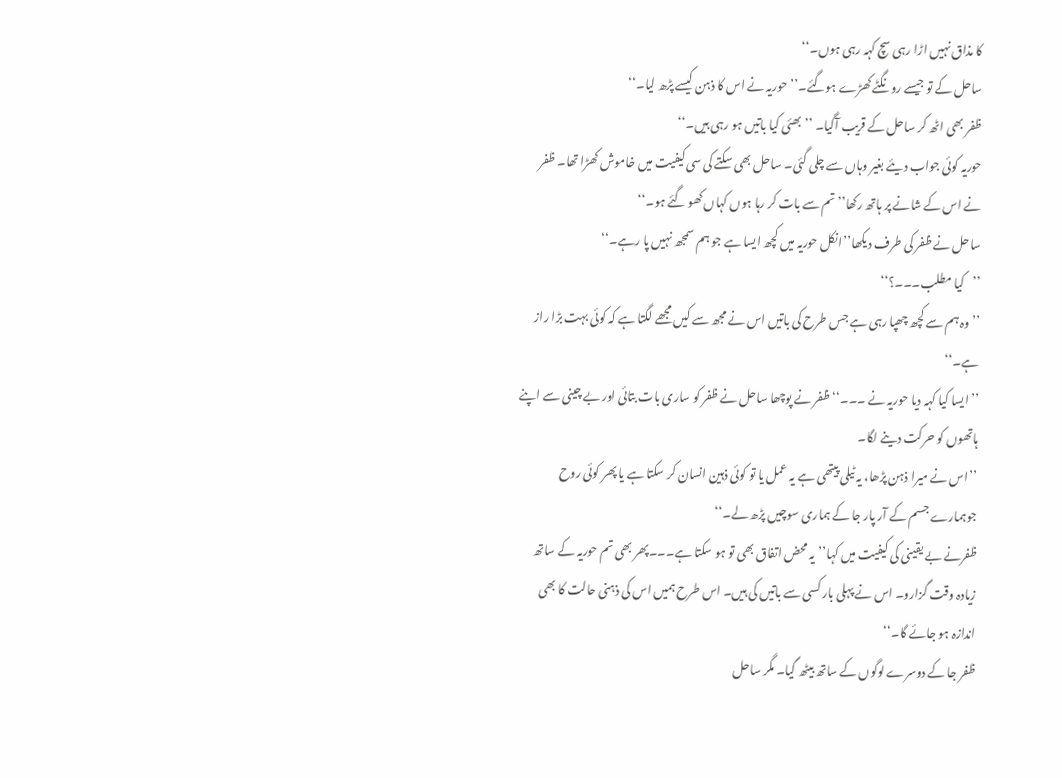کا مذاق نہیں اڑا رہی سچ کہہ رہی ہوں۔‘‘
ساحل کے تو جیسے رونگٹے کھڑے ہوگئے۔’’حوریہ نے اس کا ذہن کیسے پڑھ لیا۔‘‘
ظفر بھی اٹھ کر ساحل کے قریب آگیا۔ ’’بھئی کیا باتیں ہو رہی ہیں۔‘‘
حوریہ کوئی جواب دیئے بغیر وہاں سے چلی گئی۔ ساحل بھی سکتے کی سی کیفیت میں خاموش کھڑا تھا۔ ظفر نے اس کے شانے پر ہاتھ رکھا’’تم سے بات کر رہا ہوں کہاں کھو گئے ہو۔‘‘
ساحل نے ظفر کی طرف دیکھا’’انکل حوریہ میں کچھ ایسا ہے جو ہم سمجھ نہیں پا رہے۔‘‘
’’کیا مطلب۔۔۔؟‘‘
’’وہ ہم سے کچھ چھپا رہی ہے جس طرح کی باتیں اس نے مجھ سے کیں مجھے لگتا ہے کہ کوئی بہت بڑا راز ہے۔‘‘
’’ایسا کیا کہہ دیا حوریہ نے ۔۔۔‘‘ ظفر نے پوچھا ساحل نے ظفر کو ساری بات بتائی اور بے چینی سے اپنے ہاتھوں کو حرکت دینے لگا۔
’’اس نے میرا ذہن پڑھا، یہ ٹیلی پیتھی ہے یہ عمل یا تو کوئی ذہین انسان کر سکتا ہے یا پھر کوئی روح جوہمارے جسم کے آر پار جا کے ہماری سوچیں پڑھ لے۔‘‘
ظفرنے بے یقینی کی کیفیت میں کہا’’یہ محض اتفاق بھی تو ہو سکتا ہے۔۔۔پھر بھی تم حوریہ کے ساتھ زیادہ وقت گزارو۔ اس نے پہلی بار کسی سے باتیں کی ہیں۔ اس طرح ہمیں اس کی ذہنی حالت کا بھی اندازہ ہو جائے گا۔‘‘
ظفر جا کے دوسرے لوگوں کے ساتھ بیٹھ گیا۔ مگر ساحل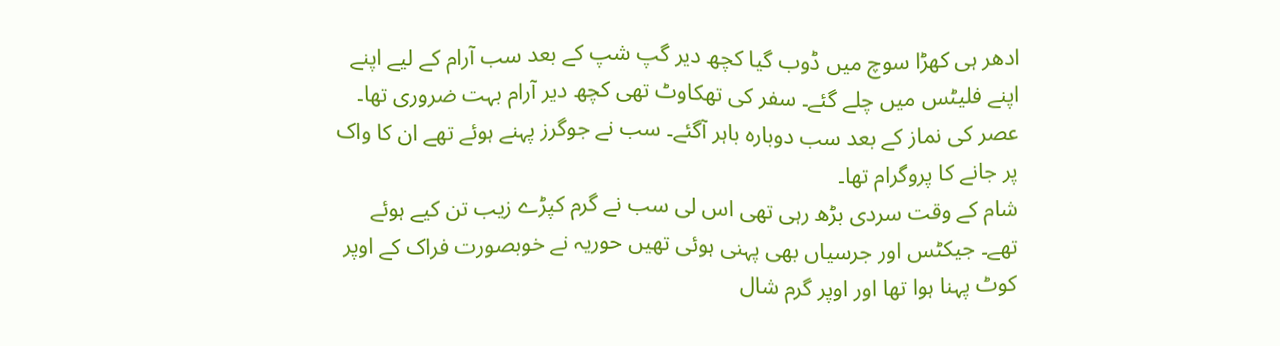ادھر ہی کھڑا سوچ میں ڈوب گیا کچھ دیر گپ شپ کے بعد سب آرام کے لیے اپنے اپنے فلیٹس میں چلے گئے۔ سفر کی تھکاوٹ تھی کچھ دیر آرام بہت ضروری تھا۔ عصر کی نماز کے بعد سب دوبارہ باہر آگئے۔ سب نے جوگرز پہنے ہوئے تھے ان کا واک پر جانے کا پروگرام تھا۔
شام کے وقت سردی بڑھ رہی تھی اس لی سب نے گرم کپڑے زیب تن کیے ہوئے تھے۔ جیکٹس اور جرسیاں بھی پہنی ہوئی تھیں حوریہ نے خوبصورت فراک کے اوپر کوٹ پہنا ہوا تھا اور اوپر گرم شال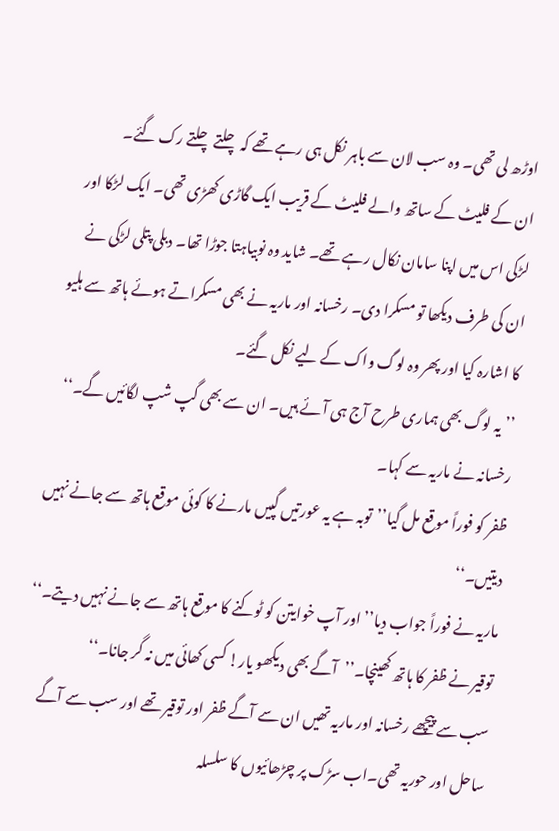اوڑھ لی تھی۔ وہ سب لان سے باہر نکل ہی رہے تھے کہ چلتے چلتے رک گئے۔
ان کے فلیٹ کے ساتھ والے فلیٹ کے قریب ایک گاڑی کھڑی تھی۔ ایک لڑکا اور لڑکی اس میں اپنا سامان نکال رہے تھے۔ شاید وہ نوبیاہتا جوڑا تھا۔ دبلی پتلی لڑکی نے ان کی طرف دیکھا تو مسکرا دی۔ رخسانہ اور ماریہ نے بھی مسکراتے ہوئے ہاتھ سے ہلیو کا اشارہ کیا اور پھر وہ لوگ واک کے لیے نکل گئے۔
’’یہ لوگ بھی ہماری طرح آج ہی آئے ہیں۔ ان سے بھی گپ شپ لگائیں گے۔‘‘ رخسانہ نے ماریہ سے کہا۔
ظفر کو فوراً موقع مل گیا’’توبہ ہے یہ عورتیں گپیں مارنے کا کوئی موقع ہاتھ سے جانے نہیں دیتیں۔‘‘
ماریہ نے فوراً جواب دیا’’اور آپ خوایتن کو ٹوکنے کا موقع ہاتھ سے جانے نہیں دیتے۔‘‘ توقیر نے ظفر کا ہاتھ کھینچا۔’’آگے بھی دیکھو یار! کسی کھائی میں نہ گر جانا۔‘‘
سب سے پیچھے رخسانہ اور ماریہ تھیں ان سے آگے ظفر اور توقیر تھے اور سب سے آگے ساحل اور حوریہ تھی۔اب سڑک پر چڑھائیوں کا سلسلہ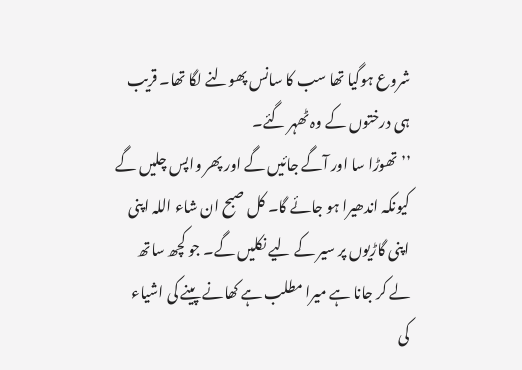شروع ہوگیا تھا سب کا سانس پھولنے لگا تھا۔ قریب ہی درختوں کے وہ ٹھہر گئے۔
’’تھوڑا سا اور آگے جائیں گے اور پھر واپس چلیں گے کیونکہ اندھیرا ہو جائے گا۔ کل صبح ان شاء اللہ اپنی اپنی گاڑیوں پر سیر کے لیے نکلیں گے۔ جو کچھ ساتھ لے کر جانا ہے میرا مطلب ہے کھانے پینے کی اشیاء کی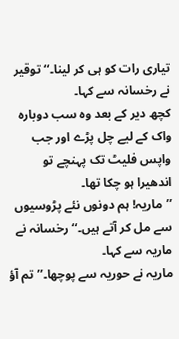تیاری رات کو ہی کر لینا۔‘‘ توقیر نے رخسانہ سے کہا۔
کچھ دیر کے بعد وہ سب دوبارہ واک کے لیے چل پڑے اور جب واپس فلیٹ تک پہنچے تو اندھیرا ہو چکا تھا۔
’’ماریہ! ہم دونوں نئے پڑوسیوں سے مل کر آتے ہیں۔‘‘ رخسانہ نے ماریہ سے کہا۔
ماریہ نے حوریہ سے پوچھا۔’’تم آؤ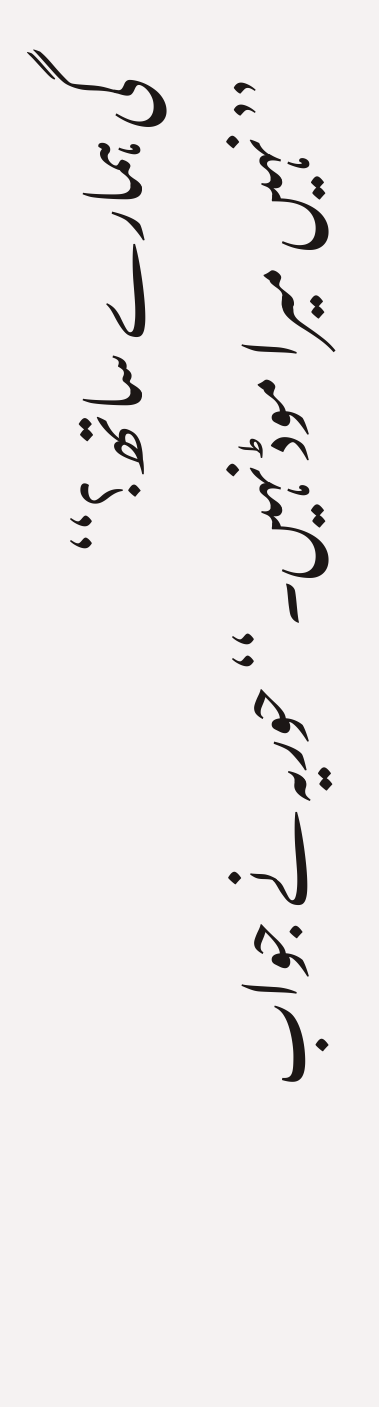گی ہمارے ساتھ؟‘‘
’’نہیں میرا موڈ نہیں۔‘‘ حوریہ نے جواب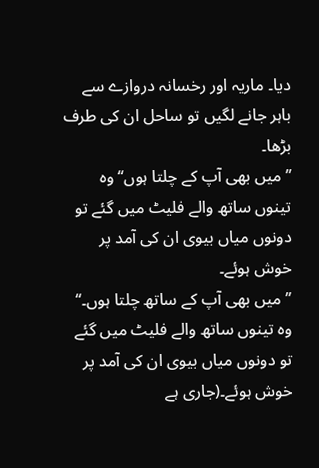دیا۔ ماریہ اور رخسانہ دروازے سے باہر جانے لگیں تو ساحل ان کی طرف بڑھا۔
’’میں بھی آپ کے چلتا ہوں‘‘ وہ تینوں ساتھ والے فلیٹ میں گئے تو دونوں میاں بیوی ان کی آمد پر خوش ہوئے۔
’’میں بھی آپ کے ساتھ چلتا ہوں۔‘‘ وہ تینوں ساتھ والے فلیٹ میں گئے تو دونوں میاں بیوی ان کی آمد پر خوش ہوئے۔(جاری ہے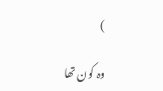)

وہ کون تھا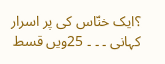؟ایک خنّاس کی پر اسرار کہانی ۔ ۔ ۔ 25ویں قسط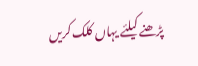پڑھنے کیلئے یہاں کلک کریں